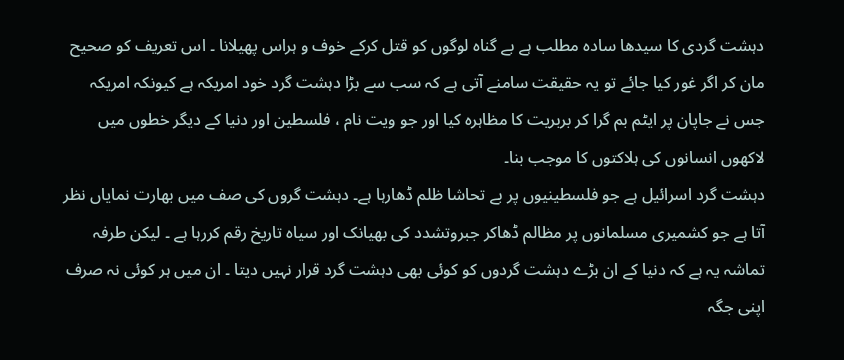دہشت گردی کا سیدھا سادہ مطلب ہے بے گناہ لوگوں کو قتل کرکے خوف و ہراس پھیلانا ۔ اس تعریف کو صحیح مان کر اگر غور کیا جائے تو یہ حقیقت سامنے آتی ہے کہ سب سے بڑا دہشت گرد خود امریکہ ہے کیونکہ امریکہ جس نے جاپان پر ایٹم بم گرا کر بربریت کا مظاہرہ کیا اور جو ویت نام ، فلسطین اور دنیا کے دیگر خطوں میں لاکھوں انسانوں کی ہلاکتوں کا موجب بنا۔
دہشت گرد اسرائیل ہے جو فلسطینیوں پر بے تحاشا ظلم ڈھارہا ہے۔ دہشت گروں کی صف میں بھارت نمایاں نظر آتا ہے جو کشمیری مسلمانوں پر مظالم ڈھاکر جبروتشدد کی بھیانک اور سیاہ تاریخ رقم کررہا ہے ۔ لیکن طرفہ تماشہ یہ ہے کہ دنیا کے ان بڑے دہشت گردوں کو کوئی بھی دہشت گرد قرار نہیں دیتا ۔ ان میں ہر کوئی نہ صرف اپنی جگہ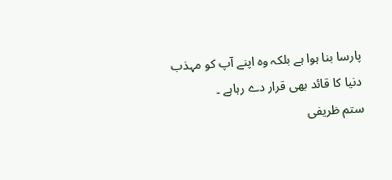پارسا بنا ہوا ہے بلکہ وہ اپنے آپ کو مہذب دنیا کا قائد بھی قرار دے رہاہے ۔
ستم ظریفی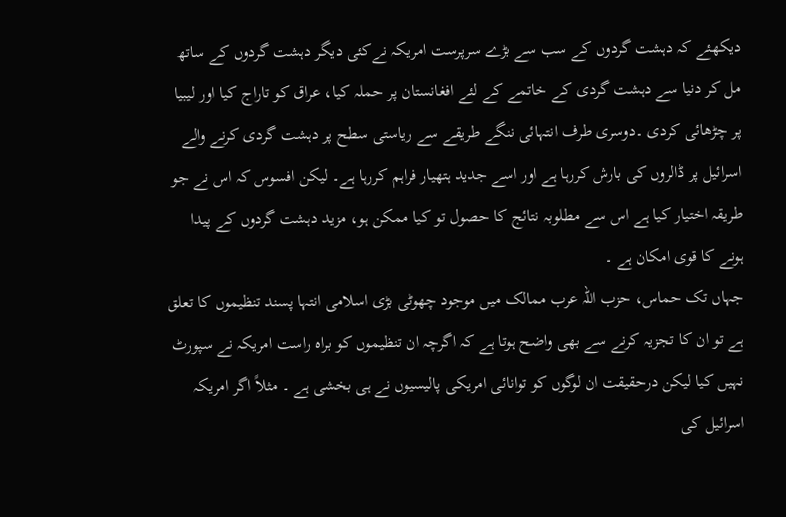دیکھئے کہ دہشت گردوں کے سب سے بڑے سرپرست امریکہ نےکئی دیگر دہشت گردوں کے ساتھ مل کر دنیا سے دہشت گردی کے خاتمے کے لئے افغانستان پر حملہ کیا، عراق کو تاراج کیا اور لیبیا پر چڑھائی کردی ۔دوسری طرف انتہائی ننگے طریقے سے ریاستی سطح پر دہشت گردی کرنے والے اسرائیل پر ڈالروں کی بارش کررہا ہے اور اسے جدید ہتھیار فراہم کررہا ہے۔ لیکن افسوس کہ اس نے جو طریقہ اختیار کیا ہے اس سے مطلوبہ نتائج کا حصول تو کیا ممکن ہو، مزید دہشت گردوں کے پیدا ہونے کا قوی امکان ہے ۔
جہاں تک حماس، حزب اللہ عرب ممالک میں موجود چھوٹی بڑی اسلامی انتہا پسند تنظیموں کا تعلق ہے تو ان کا تجزیہ کرنے سے بھی واضح ہوتا ہے کہ اگرچہ ان تنظیموں کو براہ راست امریکہ نے سپورٹ نہیں کیا لیکن درحقیقت ان لوگوں کو توانائی امریکی پالیسیوں نے ہی بخشی ہے ۔ مثلاً اگر امریکہ اسرائیل کی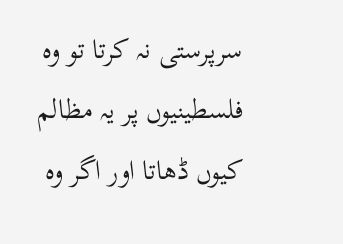سرپرستی نہ کرتا تو وہ فلسطینیوں پر یہ مظالم کیوں ڈھاتا اور اگر وہ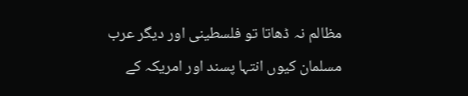مظالم نہ ڈھاتا تو فلسطینی اور دیگر عرب مسلمان کیوں انتہا پسند اور امریکہ کے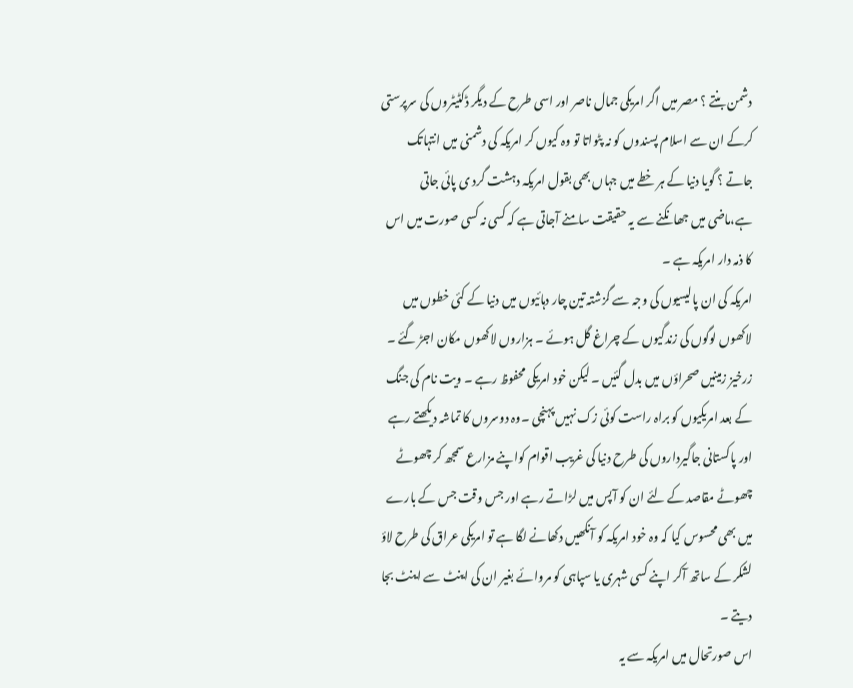دشمن بنتے ؟ مصر میں اگر امریکی جمال ناصر اور اسی طرح کے دیگر ڈکٹیٹروں کی سرپرستی کرکے ان سے اسلام پسندوں کو نہ پٹواتا تو وہ کیوں کر امریکہ کی دشمنی میں انتہاتک جاتے ؟ گویا دنیا کے ہر خطے میں جہاں بھی بقول امریکہ دہشت گرد ی پائی جاتی ہے،ماضی میں جھانکنے سے یہ حقیقت سامنے آجاتی ہے کہ کسی نہ کسی صورت میں اس کا ذمہ دار امریکہ ہے ۔
امریکہ کی ان پالیسیوں کی وجہ سے گزشتہ تین چار دہائیوں میں دنیا کے کئی خطوں میں لاکھوں لوگوں کی زندگیوں کے چراغ گل ہوئے ۔ ہزاروں لاکھوں مکان اجڑ گئے ۔ زرخیز زمینیں صحراؤں میں بدل گئیں ۔ لیکن خود امریکی محفوظ رہے ۔ ویت نام کی جنگ کے بعد امریکیوں کو براہ راست کوئی زک نہیں پہنچی ۔وہ دوسروں کا تماشہ دیکھتے رہے اور پاکستانی جاگیرداروں کی طرح دنیا کی غریب اقوام کواپنے مزارع سمجھ کر چھوٹے چھوٹے مقاصد کے لئے ان کو آپس میں لڑاتے رہے اور جس وقت جس کے بارے میں بھی محسوس کیا کہ وہ خود امریکہ کو آنکھیں دکھانے لگا ہے تو امریکی عراق کی طرح لاؤ لشکر کے ساتھ آکر اپنے کسی شہری یا سپاہی کو مروائے بغیر ان کی اینٹ سے اینٹ بجا دیتے ۔
اس صورتحال میں امریکہ سے یہ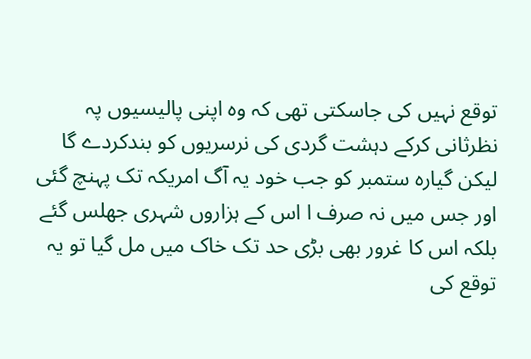توقع نہیں کی جاسکتی تھی کہ وہ اپنی پالیسیوں پہ نظرثانی کرکے دہشت گردی کی نرسریوں کو بندکردے گا لیکن گیارہ ستمبر کو جب خود یہ آگ امریکہ تک پہنچ گئی اور جس میں نہ صرف ا اس کے ہزاروں شہری جھلس گئے بلکہ اس کا غرور بھی بڑی حد تک خاک میں مل گیا تو یہ توقع کی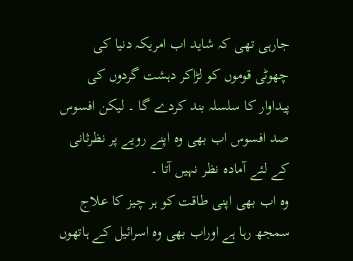جارہی تھی کہ شاید اب امریکہ دنیا کی چھوٹی قوموں کو لڑاکر دہشت گردوں کی پیداوار کا سلسلہ بند کردے گا ۔ لیکن افسوس صد افسوس اب بھی وہ اپنے رویے پر نظرثانی کے لئے آمادہ نظر نہیں آتا ۔
وہ اب بھی اپنی طاقت کو ہر چیز کا علاج سمجھ رہا ہے اوراب بھی وہ اسرائیل کے ہاتھوں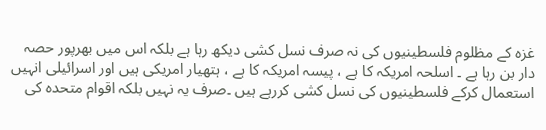غزہ کے مظلوم فلسطینیوں کی نہ صرف نسل کشی دیکھ رہا ہے بلکہ اس میں بھرپور حصہ دار بن رہا ہے ۔ اسلحہ امریکہ کا ہے ، پیسہ امریکہ کا ہے ، ہتھیار امریکی ہیں اور اسرائیلی انہیں استعمال کرکے فلسطینیوں کی نسل کشی کررہے ہیں ۔صرف یہ نہیں بلکہ اقوام متحدہ کی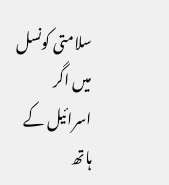سلامتی کونسل میں اگر اسرائیل کے ہاتھ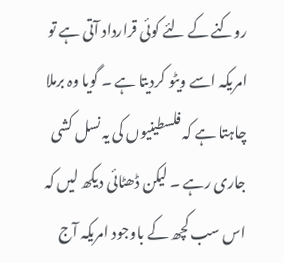روکنے کے لئے کوئی قرارداد آتی ہے تو امریکہ اسے ویٹو کردیتا ہے ۔ گویا وہ برملا چاہتا ہے کہ فلسطینیوں کی یہ نسل کشی جاری رہے ۔ لیکن ڈھٹائی دیکھ لیں کہ اس سب کچھ کے باوجود امریکہ آج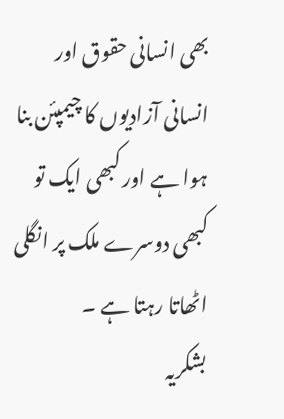بھی انسانی حقوق اور انسانی آزادیوں کا چیمپئن بنا ہوا ہے اور کبھی ایک تو کبھی دوسرے ملک پر انگلی اٹھاتا رہتا ہے ۔
بشکریہ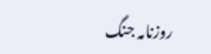روزنامہ جنگ